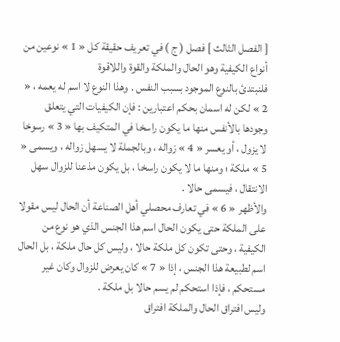[ الفصل الثالث ] فصل ( ج ) في تعريف حقيقة كل « 1 » نوعين من أنواع الكيفية وهو الحال والملكة والقوة واللاقوة
فلنبتدئ بالنوع الموجود بسبب النفس . وهذا النوع لا اسم له يعمه ، « 2 » لكن له اسمان بحكم اعتبارين : فإن الكيفيات التي يتعلق وجودها بالأنفس منها ما يكون راسخا في المتكيف بها « 3 » رسوخا لا يزول ، أو يعسر « 4 » زواله ، وبالجملة لا يسهل زواله ، ويسمى « 5 » ملكة ؛ ومنها ما لا يكون راسخا ، بل يكون مذعنا للزوال سهل الانتقال ، فيسمى حالا .
والأظهر « 6 » في تعارف محصلي أهل الصناعة أن الحال ليس مقولا على الملكة حتى يكون الحال اسم هذا الجنس الذي هو نوع من الكيفية ، وحتى تكون كل ملكة حالا ، وليس كل حال ملكة ، بل الحال اسم لطبيعة هذا الجنس ، إذا « 7 » كان يعرض للزوال وكان غير مستحكم ، فإذا استحكم لم يسم حالا بل ملكة .
وليس افتراق الحال والملكة افتراق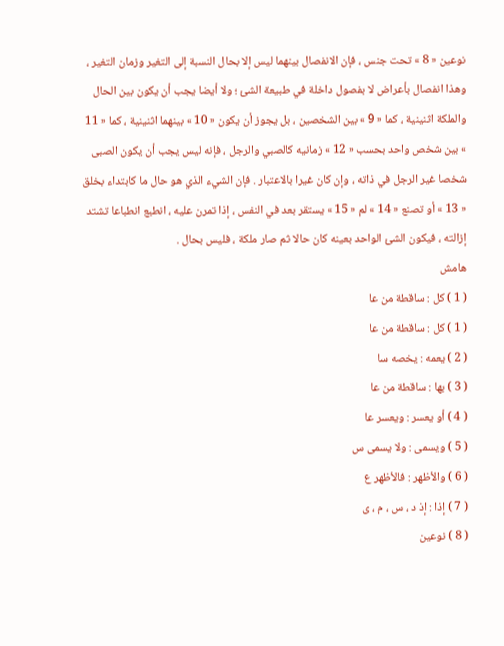نوعين « 8 » تحت جنس ، فإن الانفصال بينهما ليس إلا بحال النسبة إلى التغير وزمان التغير ، وهذا انفصال بأعراض لا بفصول داخلة في طبيعة الشئ ؛ ولا أيضا يجب أن يكون بين الحال والملكة اثنينية ، كما « 9 » بين الشخصين ، بل يجوز أن يكون « 10 » بينهما اثنينية ، كما « 11 » بين شخص واحد بحسب « 12 » زمانيه كالصبي والرجل ، فإنه ليس يجب أن يكون الصبى شخصا غير الرجل في ذاته ، وإن كان غيرا بالاعتبار . فإن الشيء الذي هو حال ما كابتداء بخلق « 13 » أو تصنع « 14 » لم « 15 » يستقر بعد في النفس ، إذا تمرن عليه ، انطبع انطباعا تشتد إزالته ، فيكون الشئ الواحد بعينه كان حالا ثم صار ملكة ، فليس بحال .
هامش
( 1 ) كل : ساقطة من عا
( 1 ) كل : ساقطة من عا
( 2 ) يعمه : يخصه سا
( 3 ) بها : ساقطة من عا
( 4 ) أو يعسر : ويعسر عا
( 5 ) ويسمى : ولا يسمى س
( 6 ) والأظهر : فالأظهر ع
( 7 ) إذا : إذ د ، س ، م ، ى
( 8 ) نوعين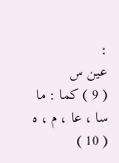:
عين س
( 9 ) كما : ما سا ، عا ، م ، ه
( 10 )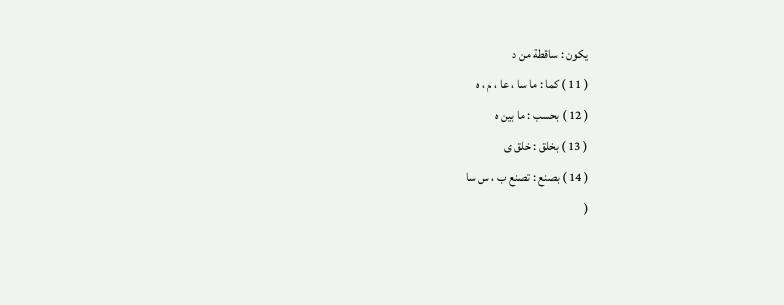يكون : ساقطة من د
( 11 ) كما : ما سا ، عا ، م ، ه
( 12 ) بحسب : ما بين ه
( 13 ) بخلق : خلق ى
( 14 ) بصنع : تصنع ب ، س سا
(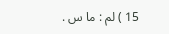15 ) لم : ما س .